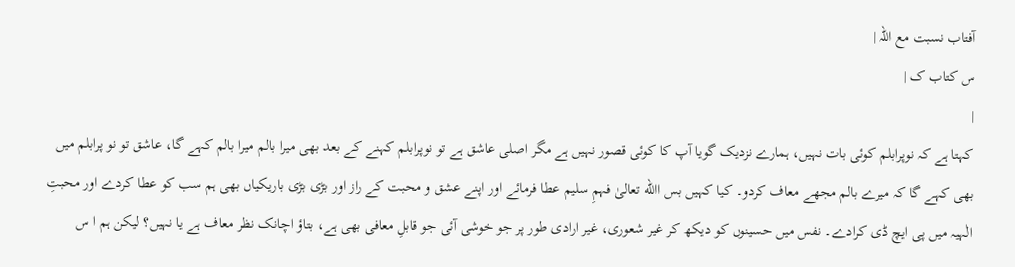آفتاب نسبت مع اللہ |
س کتاب ک |
|
کہتا ہے کہ نوپرابلم کوئی بات نہیں، ہمارے نزدیک گویا آپ کا کوئی قصور نہیں ہے مگر اصلی عاشق ہے تو نوپرابلم کہنے کے بعد بھی میرا بالم میرا بالم کہے گا، عاشق تو نو پرابلم میں بھی کہے گا کہ میرے بالم مجھے معاف کردو۔ کیا کہیں بس االله تعالیٰ فہمِ سلیم عطا فرمائے اور اپنے عشق و محبت کے راز اور بڑی بڑی باریکیاں بھی ہم سب کو عطا کردے اور محبتِ الٰہیہ میں پی ایچ ڈی کرادے۔ نفس میں حسینوں کو دیکھ کر غیر شعوری، غیر ارادی طور پر جو خوشی آئی جو قابلِ معافی بھی ہے، بتاؤ اچانک نظر معاف ہے یا نہیں؟ لیکن ہم ا س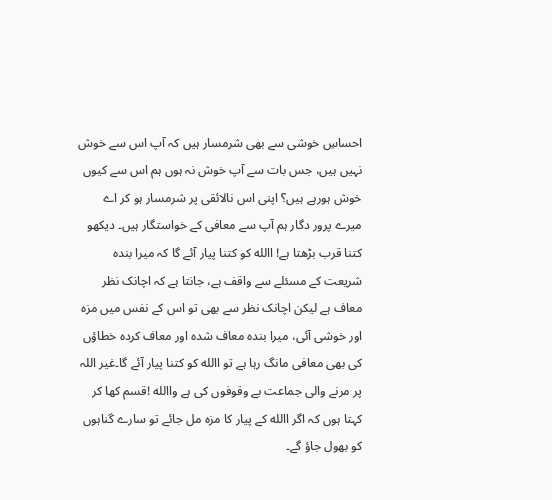احساسِ خوشی سے بھی شرمسار ہیں کہ آپ اس سے خوش نہیں ہیں، جس بات سے آپ خوش نہ ہوں ہم اس سے کیوں خوش ہورہے ہیں؟ اپنی اس نالائقی پر شرمسار ہو کر اے میرے پرور دگار ہم آپ سے معافی کے خواستگار ہیں۔ دیکھو کتنا قرب بڑھتا ہے! االله کو کتنا پیار آئے گا کہ میرا بندہ شریعت کے مسئلے سے واقف ہے، جانتا ہے کہ اچانک نظر معاف ہے لیکن اچانک نظر سے بھی تو اس کے نفس میں مزہ اور خوشی آئی، میرا بندہ معاف شدہ اور معاف کردہ خطاؤں کی بھی معافی مانگ رہا ہے تو االله کو کتنا پیار آئے گا۔غیر اللہ پر مرنے والی جماعت بے وقوفوں کی ہے واالله !قسم کھا کر کہتا ہوں کہ اگر االله کے پیار کا مزہ مل جائے تو سارے گناہوں کو بھول جاؤ گے۔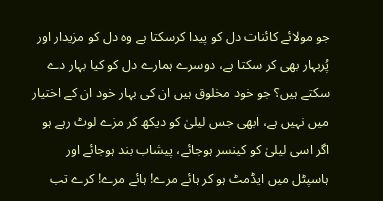جو مولائے کائنات دل کو پیدا کرسکتا ہے وہ دل کو مزیدار اور پُربہار بھی کر سکتا ہے، دوسرے ہمارے دل کو کیا بہار دے سکتے ہیں؟ جو خود مخلوق ہیں ان کی بہار خود ان کے اختیار میں نہیں ہے، ابھی جس لیلیٰ کو دیکھ کر مزے لوٹ رہے ہو اگر اسی لیلیٰ کو کینسر ہوجائے، پیشاب بند ہوجائے اور ہاسپٹل میں ایڈمٹ ہو کر ہائے مرے! ہائے مرے! کرے تب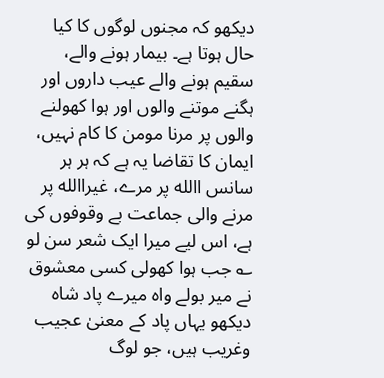دیکھو کہ مجنوں لوگوں کا کیا حال ہوتا ہے۔ بیمار ہونے والے، سقیم ہونے والے عیب داروں اور ہگنے موتنے والوں اور ہوا کھولنے والوں پر مرنا مومن کا کام نہیں، ایمان کا تقاضا یہ ہے کہ ہر ہر سانس االله پر مرے، غیراالله پر مرنے والی جماعت بے وقوفوں کی ہے، اس لیے میرا ایک شعر سن لو ؎ جب ہوا کھولی کسی معشوق نے میر بولے واہ میرے پاد شاہ دیکھو یہاں پاد کے معنیٰ عجیب وغریب ہیں، جو لوگ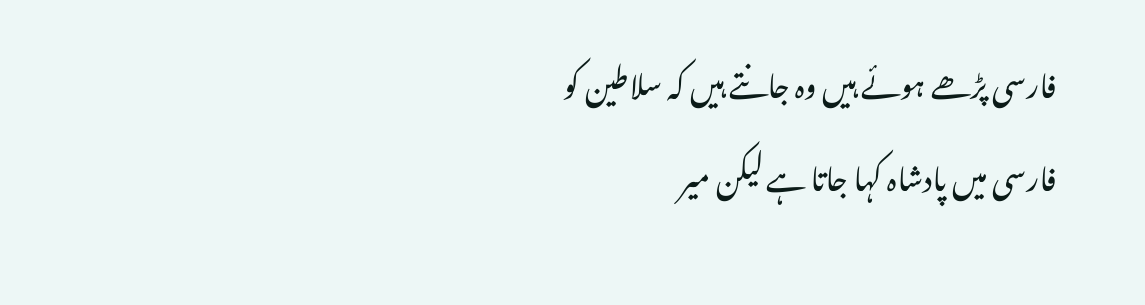فارسی پڑھے ہوئے ہیں وہ جانتے ہیں کہ سلاطین کو فارسی میں پادشاہ کہا جاتا ہے لیکن میر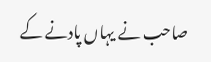صاحب نے یہاں پادنے کے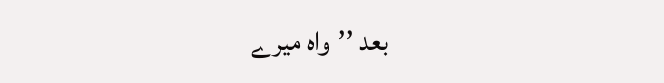بعد ’’واہ میرے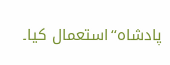پادشاہ‘‘استعمال کیا۔